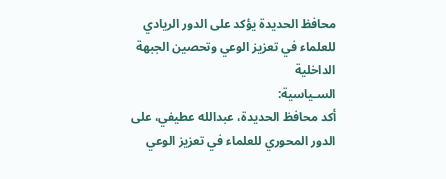محافظ الحديدة يؤكد على الدور الريادي للعلماء في تعزيز الوعي وتحصين الجبهة الداخلية
السـياسية:
أكد محافظ الحديدة، عبدالله عطيفي، على الدور المحوري للعلماء في تعزيز الوعي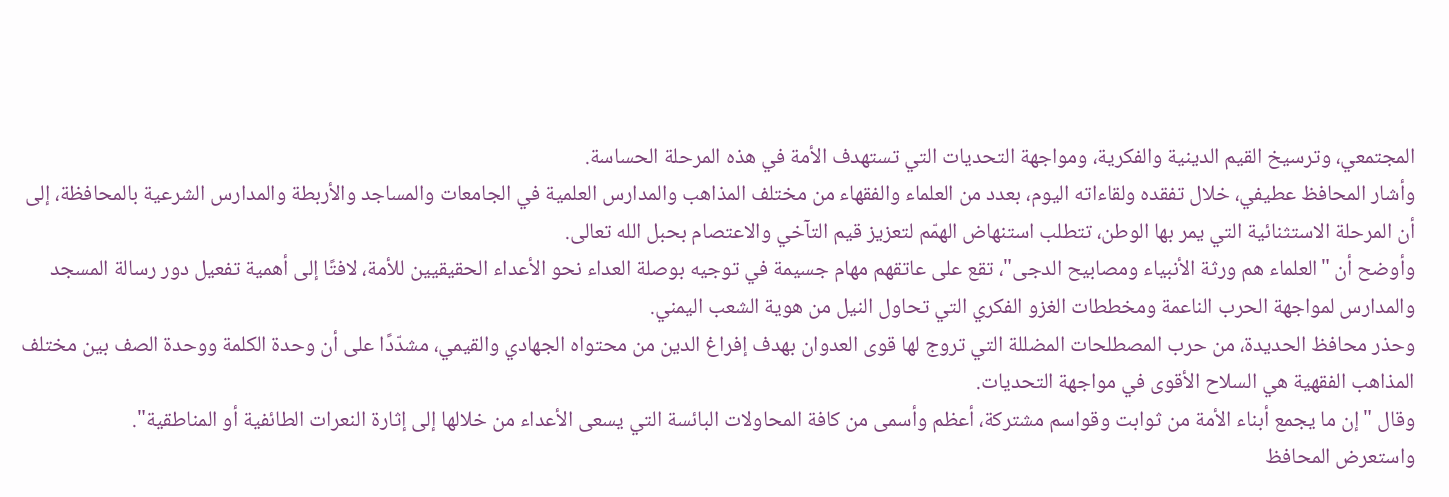المجتمعي، وترسيخ القيم الدينية والفكرية، ومواجهة التحديات التي تستهدف الأمة في هذه المرحلة الحساسة.
وأشار المحافظ عطيفي، خلال تفقده ولقاءاته اليوم، بعدد من العلماء والفقهاء من مختلف المذاهب والمدارس العلمية في الجامعات والمساجد والأربطة والمدارس الشرعية بالمحافظة، إلى أن المرحلة الاستثنائية التي يمر بها الوطن، تتطلب استنهاض الهمّم لتعزيز قيم التآخي والاعتصام بحبل الله تعالى.
وأوضح أن "العلماء هم ورثة الأنبياء ومصابيح الدجى"، تقع على عاتقهم مهام جسيمة في توجيه بوصلة العداء نحو الأعداء الحقيقيين للأمة، لافتًا إلى أهمية تفعيل دور رسالة المسجد والمدارس لمواجهة الحرب الناعمة ومخططات الغزو الفكري التي تحاول النيل من هوية الشعب اليمني.
وحذر محافظ الحديدة، من حرب المصطلحات المضللة التي تروج لها قوى العدوان بهدف إفراغ الدين من محتواه الجهادي والقيمي، مشدّدًا على أن وحدة الكلمة ووحدة الصف بين مختلف المذاهب الفقهية هي السلاح الأقوى في مواجهة التحديات.
وقال "إن ما يجمع أبناء الأمة من ثوابت وقواسم مشتركة، أعظم وأسمى من كافة المحاولات البائسة التي يسعى الأعداء من خلالها إلى إثارة النعرات الطائفية أو المناطقية".
واستعرض المحافظ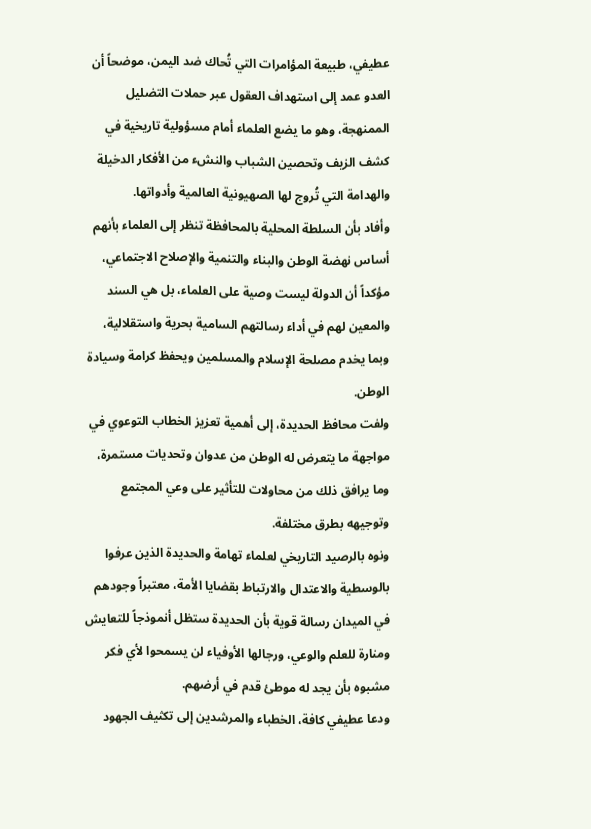عطيفي، طبيعة المؤامرات التي تُحاك ضد اليمن، موضحاً أن العدو عمد إلى استهداف العقول عبر حملات التضليل الممنهجة، وهو ما يضع العلماء أمام مسؤولية تاريخية في كشف الزيف وتحصين الشباب والنشء من الأفكار الدخيلة والهدامة التي تُروج لها الصهيونية العالمية وأدواتها.
وأفاد بأن السلطة المحلية بالمحافظة تنظر إلى العلماء بأنهم أساس نهضة الوطن والبناء والتنمية والإصلاح الاجتماعي، مؤكداً أن الدولة ليست وصية على العلماء، بل هي السند والمعين لهم في أداء رسالتهم السامية بحرية واستقلالية، وبما يخدم مصلحة الإسلام والمسلمين ويحفظ كرامة وسيادة الوطن.
ولفت محافظ الحديدة، إلى أهمية تعزيز الخطاب التوعوي في مواجهة ما يتعرض له الوطن من عدوان وتحديات مستمرة، وما يرافق ذلك من محاولات للتأثير على وعي المجتمع وتوجيهه بطرق مختلفة.
ونوه بالرصيد التاريخي لعلماء تهامة والحديدة الذين عرفوا بالوسطية والاعتدال والارتباط بقضايا الأمة، معتبراً وجودهم في الميدان رسالة قوية بأن الحديدة ستظل أنموذجاً للتعايش ومنارة للعلم والوعي، ورجالها الأوفياء لن يسمحوا لأي فكر مشبوه بأن يجد له موطئ قدم في أرضهم.
ودعا عطيفي كافة، الخطباء والمرشدين إلى تكثيف الجهود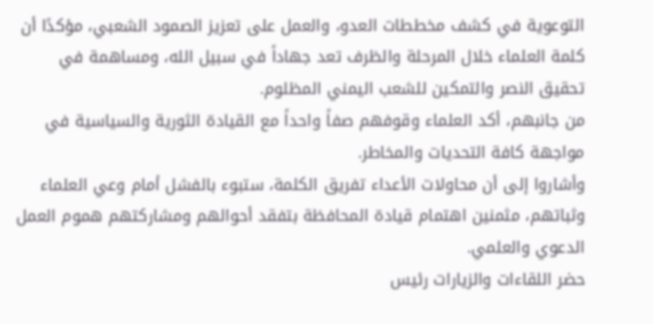التوعوية في كشف مخططات العدو، والعمل على تعزيز الصمود الشعبي، مؤكدًا أن كلمة العلماء خلال المرحلة والظرف تعد جهاداً في سبيل الله، ومساهمة في تحقيق النصر والتمكين للشعب اليمني المظلوم.
من جانبهم، أكد العلماء وقوفهم صفاً واحداً مع القيادة الثورية والسياسية في مواجهة كافة التحديات والمخاطر.
وأشاروا إلى أن محاولات الأعداء تفريق الكلمة، ستبوء بالفشل أمام وعي العلماء وثباتهم، مثمنين اهتمام قيادة المحافظة بتفقد أحوالهم ومشاركتهم هموم العمل الدعوي والعلمي.
حضر اللقاءات والزيارات رئيس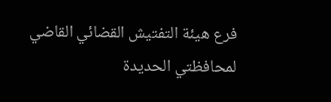فرع هيئة التفتيش القضائي القاضي لمحافظتي الحديدة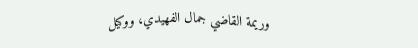وريمة القاضي جمال الفهيدي، ووكيل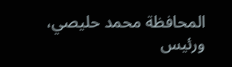المحافظة محمد حليصي، ورئيس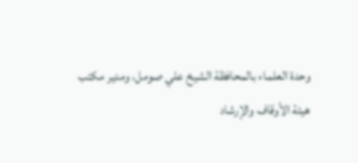وحدة العلماء بالمحافظة الشيخ علي صومل، ومدير مكتب هيئة الأوقاف والإرشاد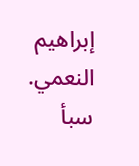إبراهيم النعمي.
سبأ